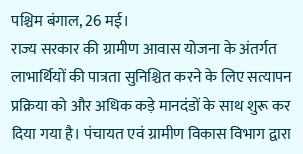पश्चिम बंगाल, 26 मई।
राज्य सरकार की ग्रामीण आवास योजना के अंतर्गत लाभार्थियों की पात्रता सुनिश्चित करने के लिए सत्यापन प्रक्रिया को और अधिक कड़े मानदंडों के साथ शुरू कर दिया गया है। पंचायत एवं ग्रामीण विकास विभाग द्वारा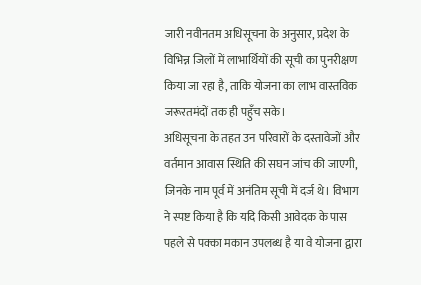जारी नवीनतम अधिसूचना के अनुसार, प्रदेश के विभिन्न जिलों में लाभार्थियों की सूची का पुनरीक्षण किया जा रहा है, ताकि योजना का लाभ वास्तविक जरूरतमंदों तक ही पहुँच सके।
अधिसूचना के तहत उन परिवारों के दस्तावेजों और वर्तमान आवास स्थिति की सघन जांच की जाएगी, जिनके नाम पूर्व में अनंतिम सूची में दर्ज थे। विभाग ने स्पष्ट किया है कि यदि किसी आवेदक के पास पहले से पक्का मकान उपलब्ध है या वे योजना द्वारा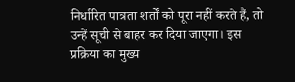निर्धारित पात्रता शर्तों को पूरा नहीं करते हैं, तो उन्हें सूची से बाहर कर दिया जाएगा। इस प्रक्रिया का मुख्य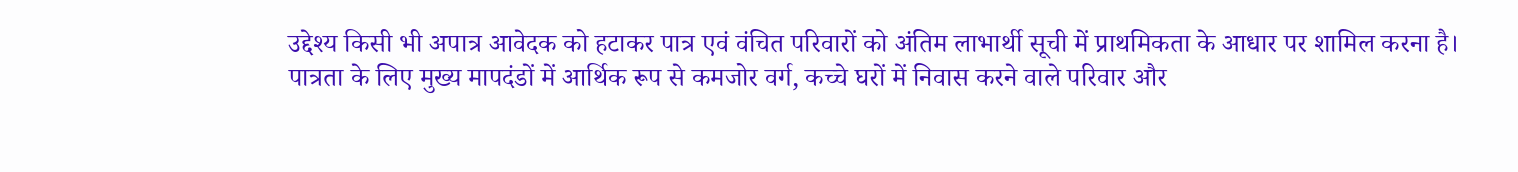उद्देश्य किसी भी अपात्र आवेदक को हटाकर पात्र एवं वंचित परिवारों को अंतिम लाभार्थी सूची में प्राथमिकता के आधार पर शामिल करना है।
पात्रता के लिए मुख्य मापदंडों में आर्थिक रूप से कमजोर वर्ग, कच्चे घरों में निवास करने वाले परिवार और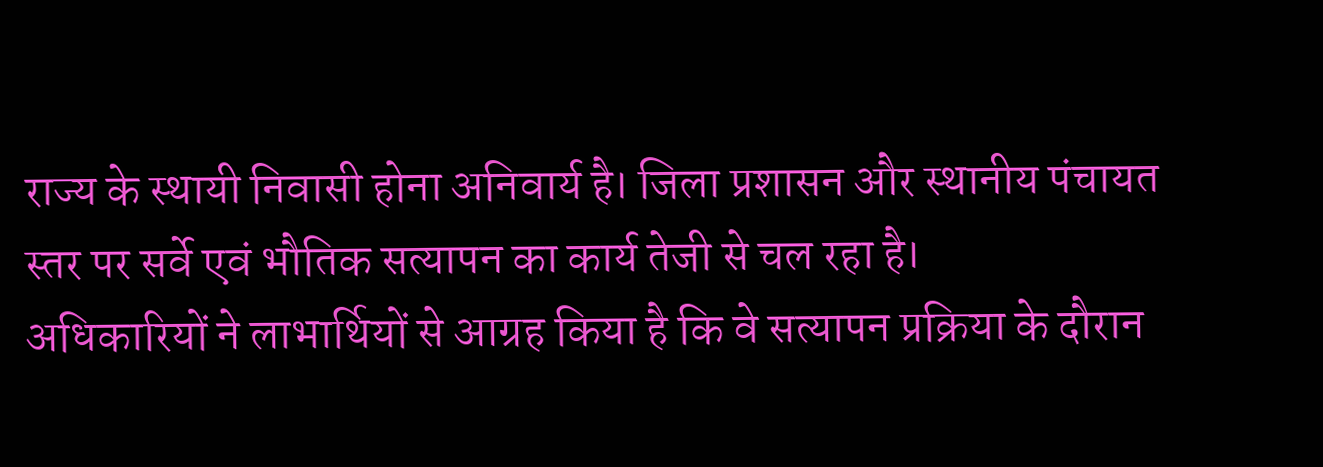राज्य के स्थायी निवासी होना अनिवार्य है। जिला प्रशासन और स्थानीय पंचायत स्तर पर सर्वे एवं भौतिक सत्यापन का कार्य तेजी से चल रहा है।
अधिकारियों ने लाभार्थियों से आग्रह किया है कि वे सत्यापन प्रक्रिया के दौरान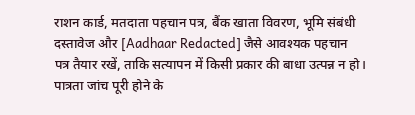राशन कार्ड, मतदाता पहचान पत्र, बैंक खाता विवरण, भूमि संबंधी दस्तावेज और [Aadhaar Redacted] जैसे आवश्यक पहचान पत्र तैयार रखें, ताकि सत्यापन में किसी प्रकार की बाधा उत्पन्न न हो। पात्रता जांच पूरी होने के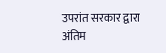उपरांत सरकार द्वारा अंतिम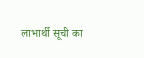लाभार्थी सूची का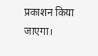प्रकाशन किया जाएगा।